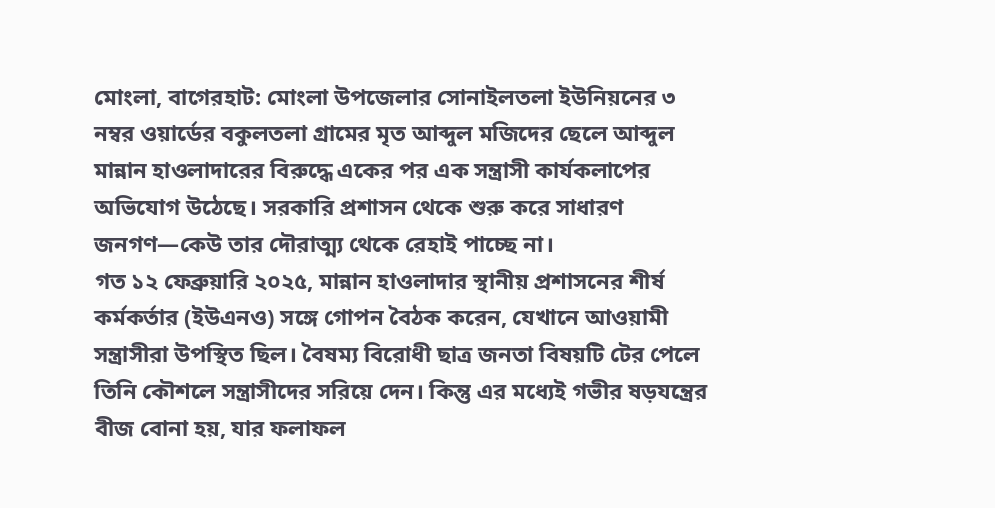মোংলা, বাগেরহাট: মোংলা উপজেলার সোনাইলতলা ইউনিয়নের ৩ নম্বর ওয়ার্ডের বকুলতলা গ্রামের মৃত আব্দুল মজিদের ছেলে আব্দুল মান্নান হাওলাদারের বিরুদ্ধে একের পর এক সন্ত্রাসী কার্যকলাপের অভিযোগ উঠেছে। সরকারি প্রশাসন থেকে শুরু করে সাধারণ জনগণ—কেউ তার দৌরাত্ম্য থেকে রেহাই পাচ্ছে না।
গত ১২ ফেব্রুয়ারি ২০২৫, মান্নান হাওলাদার স্থানীয় প্রশাসনের শীর্ষ কর্মকর্তার (ইউএনও) সঙ্গে গোপন বৈঠক করেন, যেখানে আওয়ামী সন্ত্রাসীরা উপস্থিত ছিল। বৈষম্য বিরোধী ছাত্র জনতা বিষয়টি টের পেলে তিনি কৌশলে সন্ত্রাসীদের সরিয়ে দেন। কিন্তু এর মধ্যেই গভীর ষড়যন্ত্রের বীজ বোনা হয়, যার ফলাফল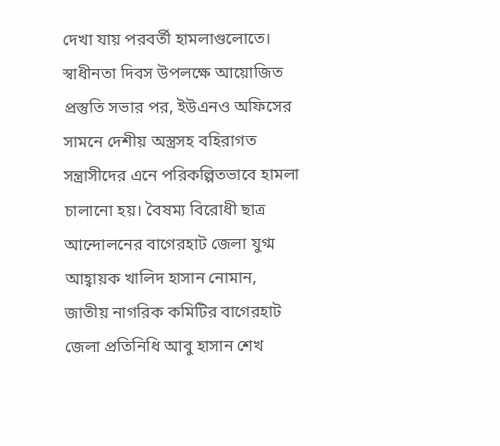দেখা যায় পরবর্তী হামলাগুলোতে।
স্বাধীনতা দিবস উপলক্ষে আয়োজিত প্রস্তুতি সভার পর, ইউএনও অফিসের সামনে দেশীয় অস্ত্রসহ বহিরাগত সন্ত্রাসীদের এনে পরিকল্পিতভাবে হামলা চালানো হয়। বৈষম্য বিরোধী ছাত্র আন্দোলনের বাগেরহাট জেলা যুগ্ম আহ্বায়ক খালিদ হাসান নোমান, জাতীয় নাগরিক কমিটির বাগেরহাট জেলা প্রতিনিধি আবু হাসান শেখ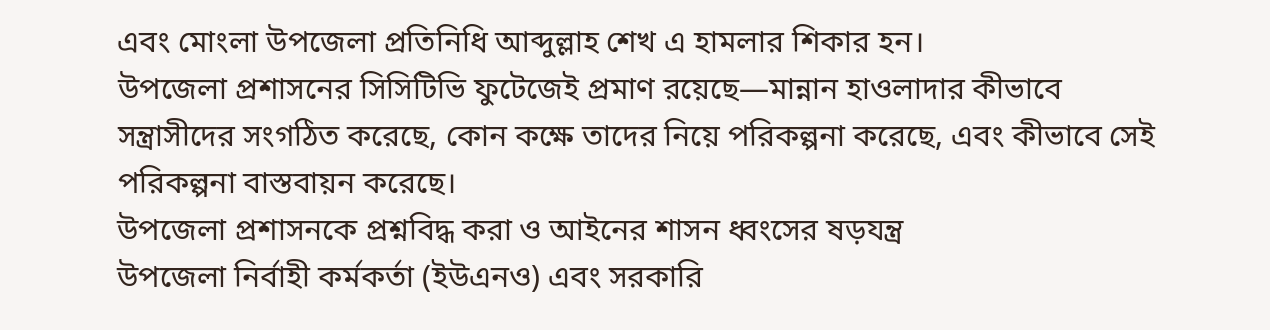এবং মোংলা উপজেলা প্রতিনিধি আব্দুল্লাহ শেখ এ হামলার শিকার হন।
উপজেলা প্রশাসনের সিসিটিভি ফুটেজেই প্রমাণ রয়েছে—মান্নান হাওলাদার কীভাবে সন্ত্রাসীদের সংগঠিত করেছে, কোন কক্ষে তাদের নিয়ে পরিকল্পনা করেছে, এবং কীভাবে সেই পরিকল্পনা বাস্তবায়ন করেছে।
উপজেলা প্রশাসনকে প্রশ্নবিদ্ধ করা ও আইনের শাসন ধ্বংসের ষড়যন্ত্র
উপজেলা নির্বাহী কর্মকর্তা (ইউএনও) এবং সরকারি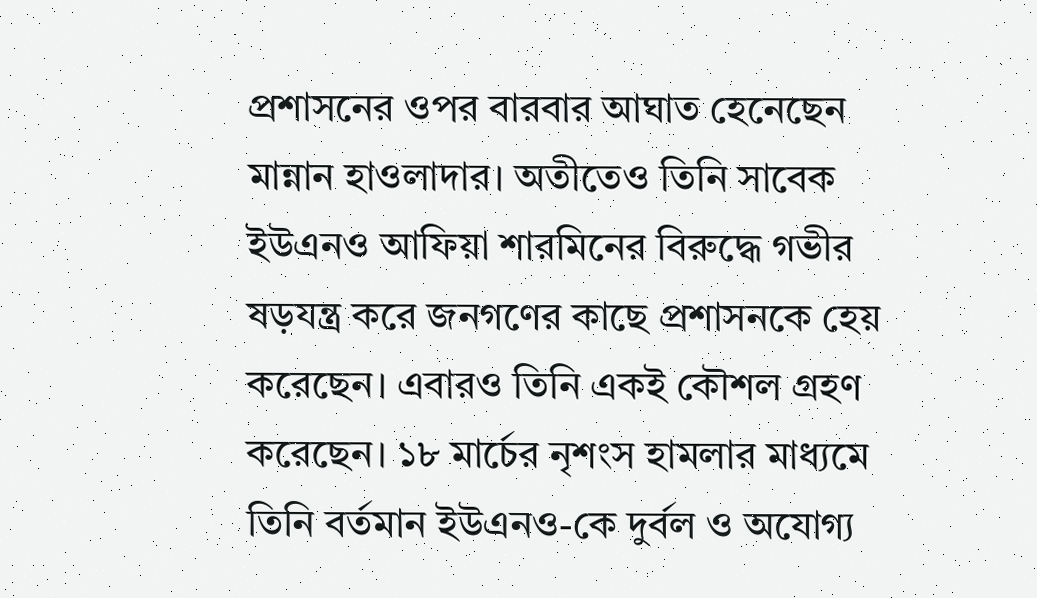প্রশাসনের ওপর বারবার আঘাত হেনেছেন মান্নান হাওলাদার। অতীতেও তিনি সাবেক ইউএনও আফিয়া শারমিনের বিরুদ্ধে গভীর ষড়যন্ত্র করে জনগণের কাছে প্রশাসনকে হেয় করেছেন। এবারও তিনি একই কৌশল গ্রহণ করেছেন। ১৮ মার্চের নৃশংস হামলার মাধ্যমে তিনি বর্তমান ইউএনও-কে দুর্বল ও অযোগ্য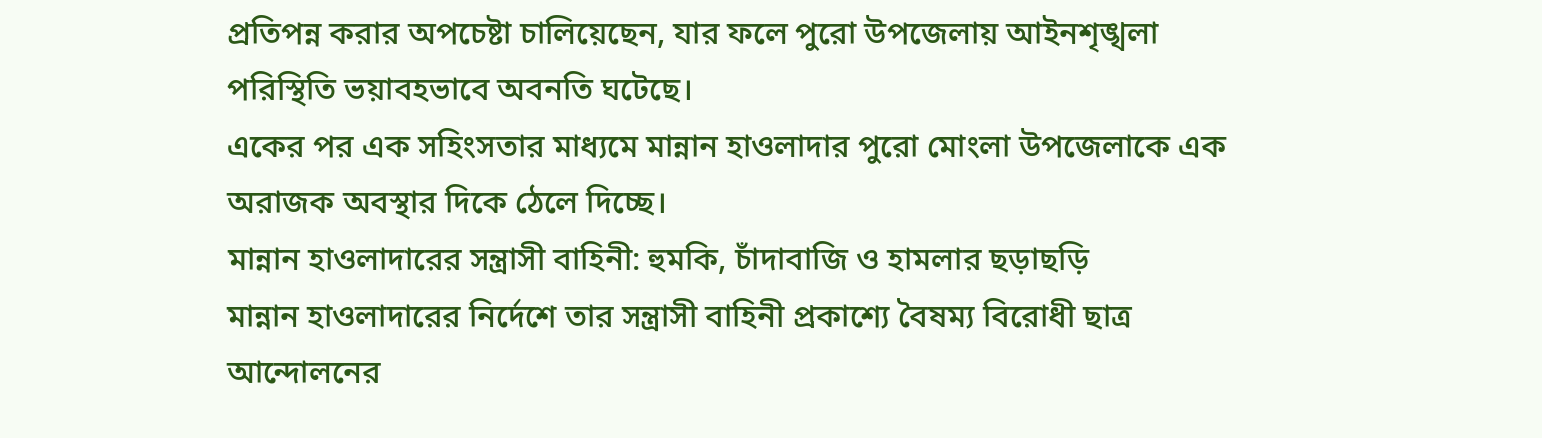প্রতিপন্ন করার অপচেষ্টা চালিয়েছেন, যার ফলে পুরো উপজেলায় আইনশৃঙ্খলা পরিস্থিতি ভয়াবহভাবে অবনতি ঘটেছে।
একের পর এক সহিংসতার মাধ্যমে মান্নান হাওলাদার পুরো মোংলা উপজেলাকে এক অরাজক অবস্থার দিকে ঠেলে দিচ্ছে।
মান্নান হাওলাদারের সন্ত্রাসী বাহিনী: হুমকি, চাঁদাবাজি ও হামলার ছড়াছড়ি
মান্নান হাওলাদারের নির্দেশে তার সন্ত্রাসী বাহিনী প্রকাশ্যে বৈষম্য বিরোধী ছাত্র আন্দোলনের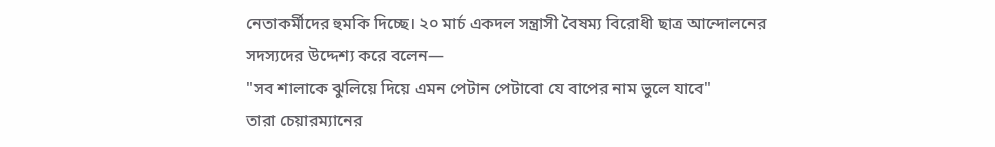নেতাকর্মীদের হুমকি দিচ্ছে। ২০ মার্চ একদল সন্ত্রাসী বৈষম্য বিরোধী ছাত্র আন্দোলনের সদস্যদের উদ্দেশ্য করে বলেন—
"সব শালাকে ঝুলিয়ে দিয়ে এমন পেটান পেটাবো যে বাপের নাম ভুলে যাবে"
তারা চেয়ারম্যানের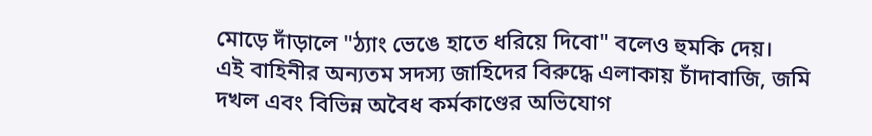মোড়ে দাঁড়ালে "ঠ্যাং ভেঙে হাতে ধরিয়ে দিবো" বলেও হুমকি দেয়।
এই বাহিনীর অন্যতম সদস্য জাহিদের বিরুদ্ধে এলাকায় চাঁদাবাজি, জমি দখল এবং বিভিন্ন অবৈধ কর্মকাণ্ডের অভিযোগ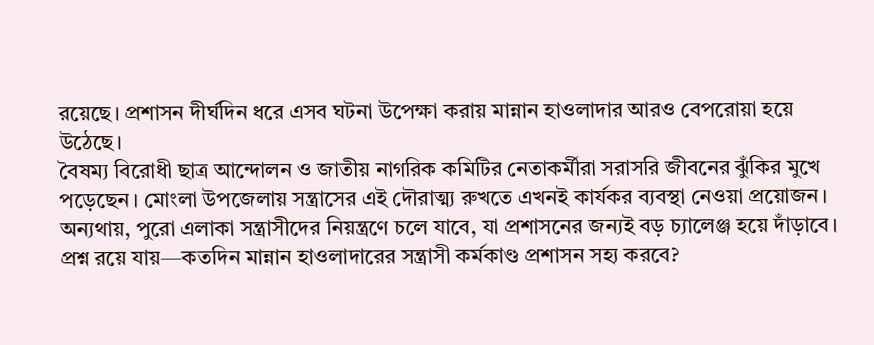রয়েছে। প্রশাসন দীর্ঘদিন ধরে এসব ঘটনা উপেক্ষা করায় মান্নান হাওলাদার আরও বেপরোয়া হয়ে উঠেছে।
বৈষম্য বিরোধী ছাত্র আন্দোলন ও জাতীয় নাগরিক কমিটির নেতাকর্মীরা সরাসরি জীবনের ঝুঁকির মুখে পড়েছেন। মোংলা উপজেলায় সন্ত্রাসের এই দৌরাত্ম্য রুখতে এখনই কার্যকর ব্যবস্থা নেওয়া প্রয়োজন। অন্যথায়, পুরো এলাকা সন্ত্রাসীদের নিয়ন্ত্রণে চলে যাবে, যা প্রশাসনের জন্যই বড় চ্যালেঞ্জ হয়ে দাঁড়াবে।
প্রশ্ন রয়ে যায়—কতদিন মান্নান হাওলাদারের সন্ত্রাসী কর্মকাণ্ড প্রশাসন সহ্য করবে?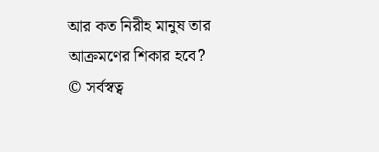আর কত নিরীহ মানুষ তার আক্রমণের শিকার হবে?
© সর্বস্বত্ব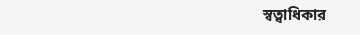স্বত্বাধিকার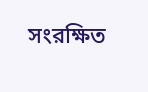সংরক্ষিত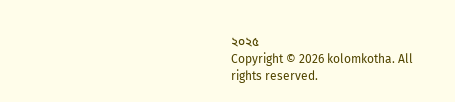২০২৫
Copyright © 2026 kolomkotha. All rights reserved.